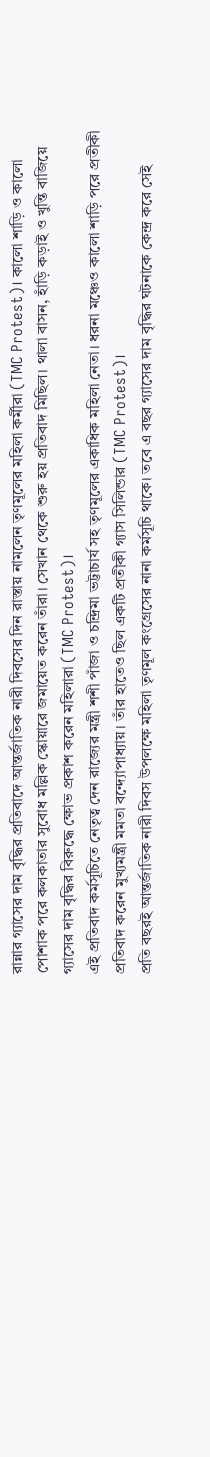রান্নার গ্যাসের দাম বৃদ্ধির প্রতিবাদে আন্তর্জাতিক নারী দিবসের দিন রাস্তায় নামলেন তৃণমূলের মহিলা কর্মীরা (TMC Protest)। কালো শাড়ি ও কালো পোশাক পরে কলকাতার সুবোধ মল্লিক স্কোয়ারে জমায়েত করেন তাঁরা। সেখান থেকে শুরু হয় প্রতিবাদ মিছিল। থালা বাসন, হাঁড়ি কড়াই ও খুন্তি বাজিয়ে গ্যাসের দাম বৃদ্ধির বিরুদ্ধে ক্ষোভ প্রকাশ করেন মহিলারা (TMC Protest)।
এই প্রতিবাদ কর্মসূচিতে নেতৃত্ব দেন রাজ্যের মন্ত্রী শশী পাঁজা ও চন্দ্রিমা ভট্টাচার্য সহ তৃণমূলের একাধিক মহিলা নেতা। ধরনা মঞ্চেও কালো শাড়ি পরে প্রতীকী প্রতিবাদ করেন মুখ্যমন্ত্রী মমতা বন্দ্যোপাধ্যায়। তাঁর হাতেও ছিল একটি প্রতীকী গ্যাস সিলিন্ডার (TMC Protest)।
প্রতি বছরই আন্তর্জাতিক নারী দিবস উপলক্ষে মহিলা তৃণমূল কংগ্রেসের নানা কর্মসূচি থাকে। তবে এ বছর গ্যাসের দাম বৃদ্ধির ঘটনাকে কেন্দ্র করে সেই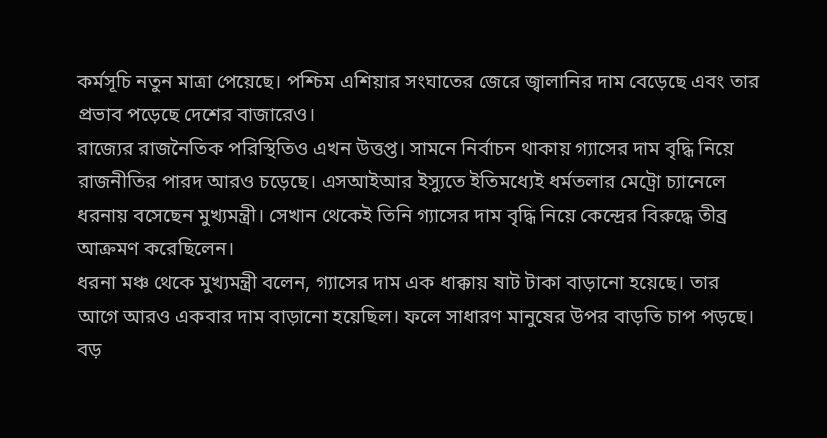কর্মসূচি নতুন মাত্রা পেয়েছে। পশ্চিম এশিয়ার সংঘাতের জেরে জ্বালানির দাম বেড়েছে এবং তার প্রভাব পড়েছে দেশের বাজারেও।
রাজ্যের রাজনৈতিক পরিস্থিতিও এখন উত্তপ্ত। সামনে নির্বাচন থাকায় গ্যাসের দাম বৃদ্ধি নিয়ে রাজনীতির পারদ আরও চড়েছে। এসআইআর ইস্যুতে ইতিমধ্যেই ধর্মতলার মেট্রো চ্যানেলে ধরনায় বসেছেন মুখ্যমন্ত্রী। সেখান থেকেই তিনি গ্যাসের দাম বৃদ্ধি নিয়ে কেন্দ্রের বিরুদ্ধে তীব্র আক্রমণ করেছিলেন।
ধরনা মঞ্চ থেকে মুখ্যমন্ত্রী বলেন, গ্যাসের দাম এক ধাক্কায় ষাট টাকা বাড়ানো হয়েছে। তার আগে আরও একবার দাম বাড়ানো হয়েছিল। ফলে সাধারণ মানুষের উপর বাড়তি চাপ পড়ছে। বড়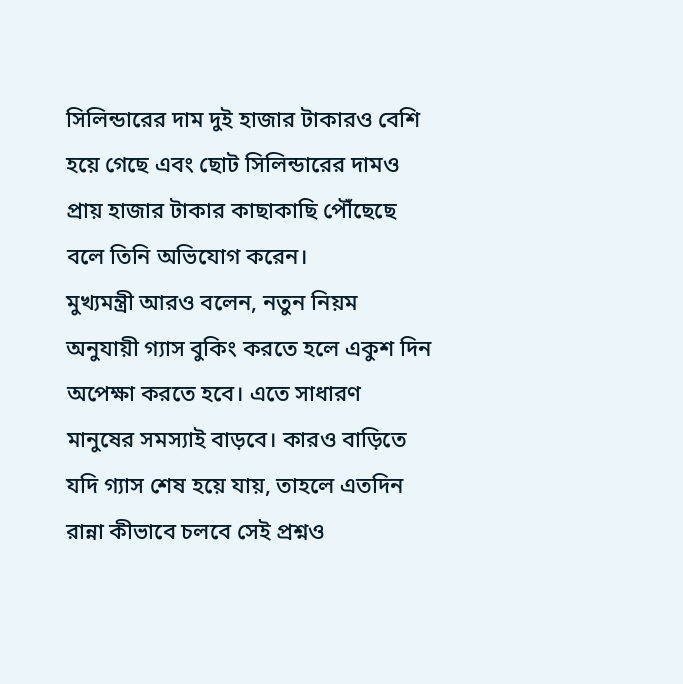সিলিন্ডারের দাম দুই হাজার টাকারও বেশি হয়ে গেছে এবং ছোট সিলিন্ডারের দামও প্রায় হাজার টাকার কাছাকাছি পৌঁছেছে বলে তিনি অভিযোগ করেন।
মুখ্যমন্ত্রী আরও বলেন, নতুন নিয়ম অনুযায়ী গ্যাস বুকিং করতে হলে একুশ দিন অপেক্ষা করতে হবে। এতে সাধারণ মানুষের সমস্যাই বাড়বে। কারও বাড়িতে যদি গ্যাস শেষ হয়ে যায়, তাহলে এতদিন রান্না কীভাবে চলবে সেই প্রশ্নও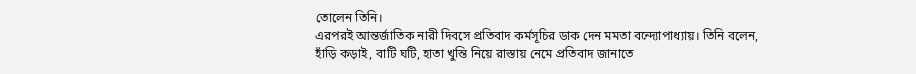তোলেন তিনি।
এরপরই আন্তর্জাতিক নারী দিবসে প্রতিবাদ কর্মসূচির ডাক দেন মমতা বন্দ্যোপাধ্যায়। তিনি বলেন, হাঁড়ি কড়াই, বাটি ঘটি, হাতা খুন্তি নিয়ে রাস্তায় নেমে প্রতিবাদ জানাতে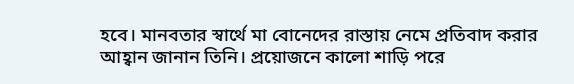হবে। মানবতার স্বার্থে মা বোনেদের রাস্তায় নেমে প্রতিবাদ করার আহ্বান জানান তিনি। প্রয়োজনে কালো শাড়ি পরে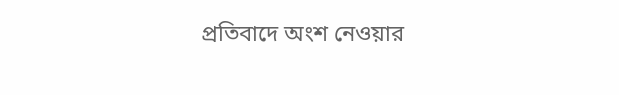প্রতিবাদে অংশ নেওয়ার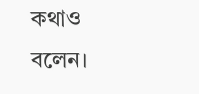কথাও বলেন।